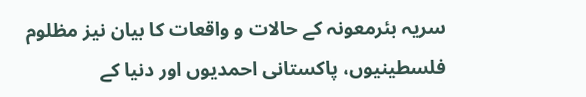سریہ بئرمعونہ کے حالات و واقعات کا بیان نیز مظلوم فلسطینیوں، پاکستانی احمدیوں اور دنیا کے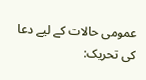عمومی حالات کے لیے دعا کی تحریک: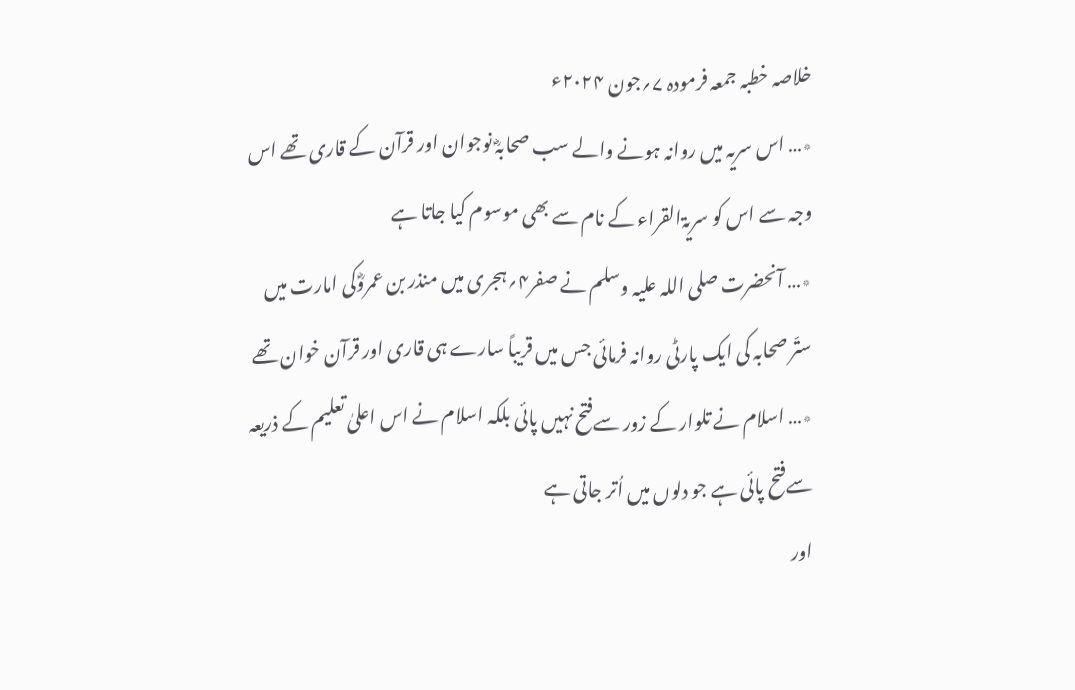خلاصہ خطبہ جمعہ فرمودہ ۷؍جون ۲۰۲۴ء
٭… اس سریہ میں روانہ ہونے والے سب صحابہؓ نوجوان اور قرآن کے قاری تھے اس وجہ سے اس کو سریۃالقراء کے نام سے بھی موسوم کیا جاتا ہے
٭… آنحضرت صلی اللہ علیہ وسلم نے صفر۴؍ہجری میں منذر بن عمروؓکی امارت میں ستّر صحابہ کی ایک پارٹی روانہ فرمائی جس میں قریباً سارے ہی قاری اور قرآن خوان تھے
٭… اسلام نے تلوار کے زور سےفتح نہیں پائی بلکہ اسلام نے اس اعلیٰ تعلیم کے ذریعہ سےفتح پائی ہے جو دلوں میں اُتر جاتی ہے
اور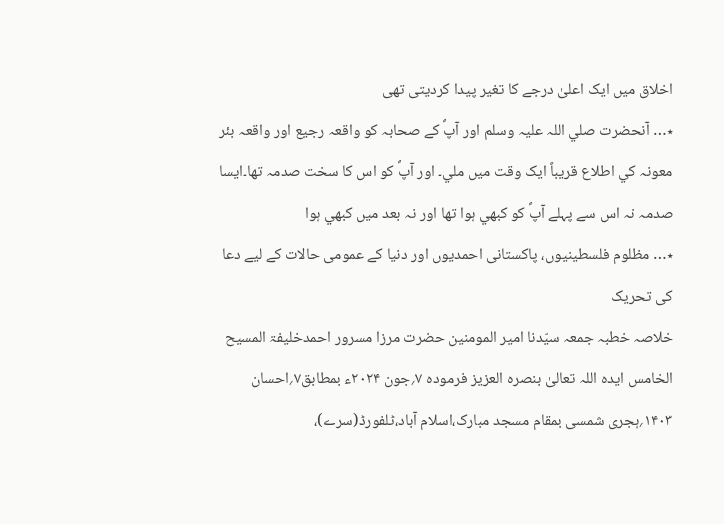اخلاق میں ایک اعلیٰ درجے کا تغیر پیدا کردیتی تھی
٭… آنحضرت صلي اللہ عليہ وسلم اور آپؐ کے صحابہ کو واقعہ رجيع اور واقعہ بئر معونہ کي اطلاع قريباً ايک وقت ميں ملي۔ اور آپؐ کو اس کا سخت صدمہ تھا۔ايسا صدمہ نہ اس سے پہلے آپؐ کو کبھي ہوا تھا اور نہ بعد ميں کبھي ہوا
٭… مظلوم فلسطینیوں، پاکستانی احمدیوں اور دنیا کے عمومی حالات کے لیے دعا کی تحریک
خلاصہ خطبہ جمعہ سیّدنا امیر المومنین حضرت مرزا مسرور احمدخلیفۃ المسیح الخامس ایدہ اللہ تعالیٰ بنصرہ العزیز فرمودہ ۷؍جون ۲۰۲۴ء بمطابق۷؍احسان ۱۴۰۳؍ہجری شمسی بمقام مسجد مبارک،اسلام آباد،ٹلفورڈ(سرے)،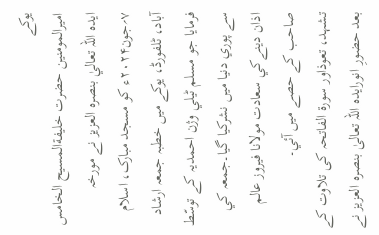یوکے
اميرالمومنين حضرت خليفةالمسيح الخامس ايدہ اللہ تعاليٰ بنصرہ العزيز نے مورخہ ۷؍جون۲۰۲۴ء کو مسجد مبارک، اسلام آباد، ٹلفورڈ، يوکے ميں خطبہ جمعہ ارشاد فرمايا جو مسلم ٹيلي وژن احمديہ کے توسّط سے پوري دنيا ميں نشرکيا گيا۔جمعہ کي اذان دينےکي سعادت مولانا فیروز عالم صاحب کے حصے ميں آئي۔
تشہد، تعوذاور سورة الفاتحہ کی تلاوت کے بعد حضورِ انورایدہ اللہ تعالیٰ بنصرہ العزیز نے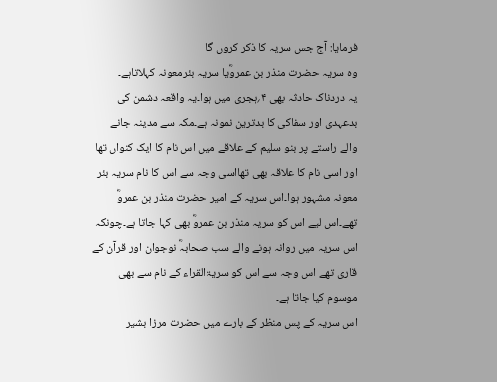فرمایا: آج جس سریہ کا ذکر کروں گا
وہ سریہ حضرت منذر بن عمروؓیا سریہ بئرمعونہ کہلاتاہے۔
یہ دردناک حادثہ بھی ۴؍ہجری میں ہوا۔یہ واقعہ دشمن کی بدعہدی اور سفاکی کا بدترین نمونہ ہے۔مکہ سے مدینہ جانے والے راستے پر بنو سلیم کے علاقے میں اس نام کا ایک کنواں تھا اور اسی نام کا علاقہ بھی تھااسی وجہ سے اس کا نام سریہ بئر معونہ مشہور ہوا۔اس سریہ کے امیر حضرت منذر بن عمروؓ تھے۔اس لیے اس کو سریہ منذر بن عمروؓ بھی کہا جاتا ہے۔چونکہ
اس سریہ میں روانہ ہونے والے سب صحابہؓ نوجوان اور قرآن کے قاری تھے اس وجہ سے اس کو سریۃالقراء کے نام سے بھی موسوم کیا جاتا ہے۔
اس سریہ کے پس منظر کے بارے میں حضرت مرزا بشیر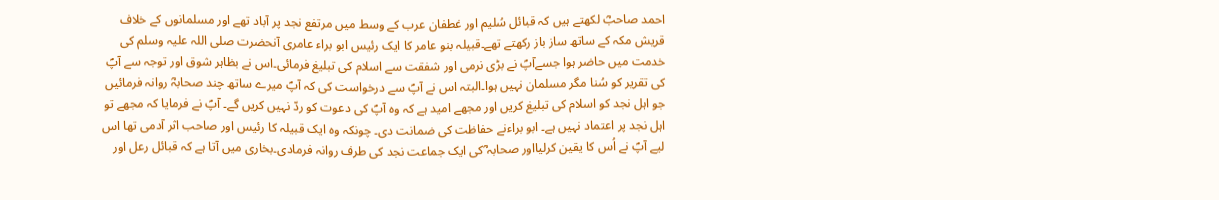احمد صاحبؓ لکھتے ہیں کہ قبائل سُلیم اور غطفان عرب کے وسط میں مرتفع نجد پر آباد تھے اور مسلمانوں کے خلاف قریش مکہ کے ساتھ ساز باز رکھتے تھے۔قبیلہ بنو عامر کا ایک رئیس ابو براء عامری آنحضرت صلی اللہ علیہ وسلم کی خدمت میں حاضر ہوا جسےآپؐ نے بڑی نرمی اور شفقت سے اسلام کی تبلیغ فرمائی۔اس نے بظاہر شوق اور توجہ سے آپؐ کی تقریر کو سُنا مگر مسلمان نہیں ہوا۔البتہ اس نے آپؐ سے درخواست کی کہ آپؐ میرے ساتھ چند صحابہؓ روانہ فرمائیں جو اہل نجد کو اسلام کی تبلیغ کریں اور مجھے امید ہے کہ وہ آپؐ کی دعوت کو ردّ نہیں کریں گے۔ آپؐ نے فرمایا کہ مجھے تو اہل نجد پر اعتماد نہیں ہے۔ ابو براءنے حفاظت کی ضمانت دی۔ چونکہ وہ ایک قبیلہ کا رئیس اور صاحب اثر آدمی تھا اس لیے آپؐ نے اُس کا یقین کرلیااور صحابہ ؓکی ایک جماعت نجد کی طرف روانہ فرمادی۔بخاری میں آتا ہے کہ قبائل رعل اور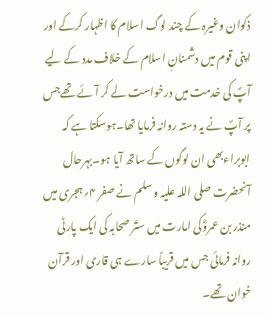ذکوان وغیرہ کے چند لوگ اسلام کا اظہار کرکے اور اپنی قوم میں دشمنانِ اسلام کے خلاف مدد کے لیے آپؐ کی خدمت میں درخواست لے کر آئے تھےجس پر آپؐ نے یہ دستہ روانہ فرمایا تھا۔ہوسکتا ہے کہ ابوبراءبھی ان لوگوں کے ساتھ آیا ہو۔بہرحال
آنحضرت صلی اللہ علیہ وسلم نے صفر ۴؍ہجری میں منذر بن عمروؓکی امارت میں ستّر صحابہ کی ایک پارٹی روانہ فرمائی جس میں قریباً سارے ہی قاری اور قرآن خوان تھے۔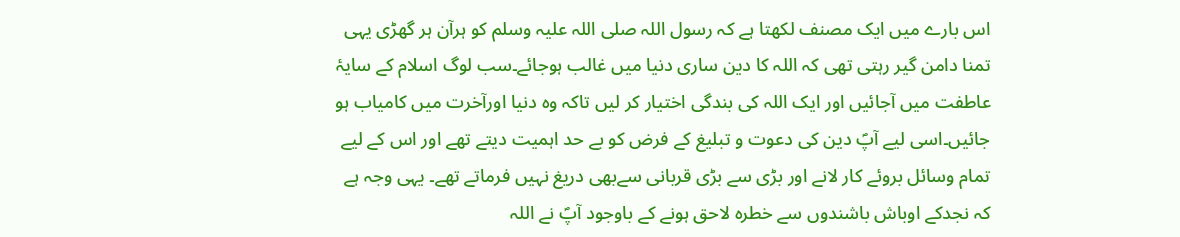اس بارے میں ایک مصنف لکھتا ہے کہ رسول اللہ صلی اللہ علیہ وسلم کو ہرآن ہر گھڑی یہی تمنا دامن گیر رہتی تھی کہ اللہ کا دین ساری دنیا میں غالب ہوجائے۔سب لوگ اسلام کے سایۂ عاطفت میں آجائیں اور ایک اللہ کی بندگی اختیار کر لیں تاکہ وہ دنیا اورآخرت میں کامیاب ہو جائیں۔اسی لیے آپؐ دین کی دعوت و تبلیغ کے فرض کو بے حد اہمیت دیتے تھے اور اس کے لیے تمام وسائل بروئے کار لانے اور بڑی سے بڑی قربانی سےبھی دریغ نہیں فرماتے تھے۔ یہی وجہ ہے کہ نجدکے اوباش باشندوں سے خطرہ لاحق ہونے کے باوجود آپؐ نے اللہ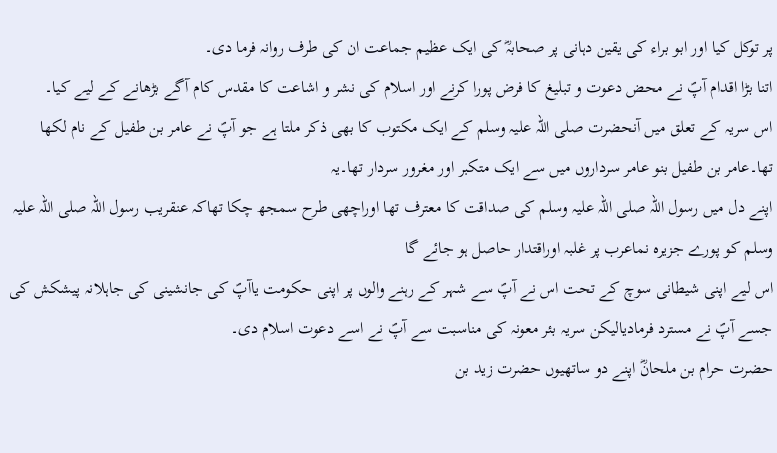پر توکل کیا اور ابو براء کی یقین دہانی پر صحابہؓ کی ایک عظیم جماعت ان کی طرف روانہ فرما دی۔
اتنا بڑا اقدام آپؐ نے محض دعوت و تبلیغ کا فرض پورا کرنے اور اسلام کی نشر و اشاعت کا مقدس کام آگے بڑھانے کے لیے کیا۔
اس سریہ کے تعلق میں آنحضرت صلی اللہ علیہ وسلم کے ایک مکتوب کا بھی ذکر ملتا ہے جو آپؐ نے عامر بن طفیل کے نام لکھا تھا۔عامر بن طفیل بنو عامر سرداروں میں سے ایک متکبر اور مغرور سردار تھا۔یہ
اپنے دل میں رسول اللہ صلی اللہ علیہ وسلم کی صداقت کا معترف تھا اوراچھی طرح سمجھ چکا تھاکہ عنقریب رسول اللہ صلی اللہ علیہ وسلم کو پورے جزیرہ نماعرب پر غلبہ اوراقتدار حاصل ہو جائے گا
اس لیے اپنی شیطانی سوچ کے تحت اس نے آپؐ سے شہر کے رہنے والوں پر اپنی حکومت یاآپؐ کی جانشینی کی جاہلانہ پیشکش کی جسے آپؐ نے مسترد فرمادیالیکن سریہ بئر معونہ کی مناسبت سے آپؐ نے اسے دعوت اسلام دی۔
حضرت حرام بن ملحانؓ اپنے دو ساتھیوں حضرت زید بن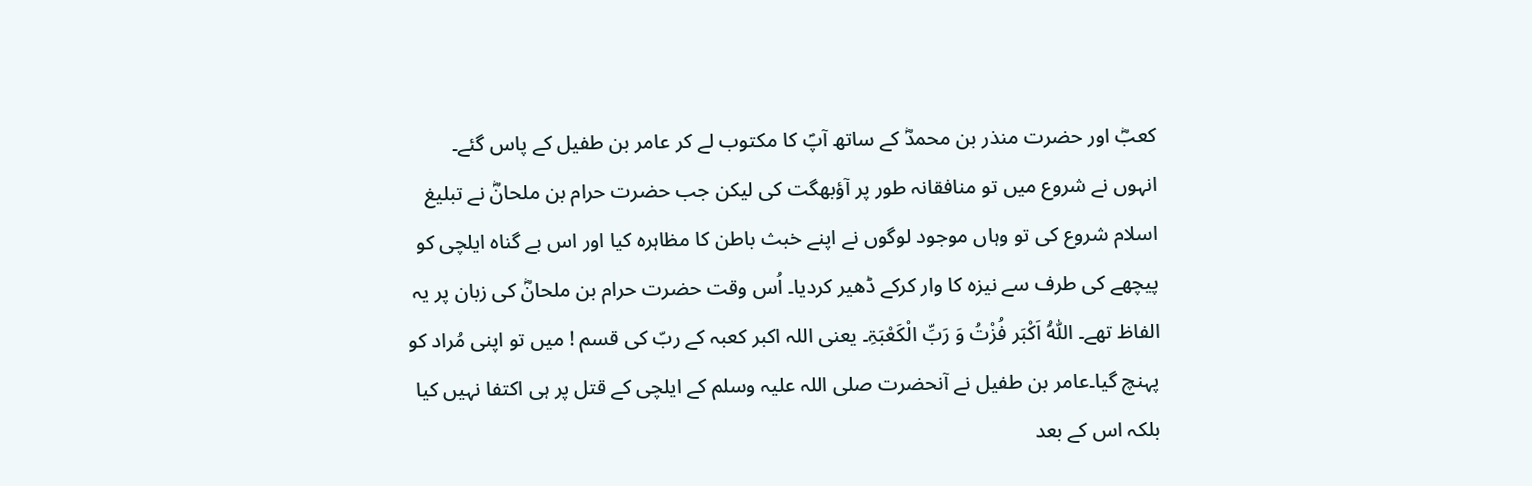کعبؓ اور حضرت منذر بن محمدؓ کے ساتھ آپؐ کا مکتوب لے کر عامر بن طفیل کے پاس گئے۔
انہوں نے شروع میں تو منافقانہ طور پر آؤبھگت کی لیکن جب حضرت حرام بن ملحانؓ نے تبلیغ اسلام شروع کی تو وہاں موجود لوگوں نے اپنے خبث باطن کا مظاہرہ کیا اور اس بے گناہ ایلچی کو پیچھے کی طرف سے نیزہ کا وار کرکے ڈھیر کردیا۔ اُس وقت حضرت حرام بن ملحانؓ کی زبان پر یہ الفاظ تھے۔ اَللّٰہُ اَکْبَر فُزْتُ وَ رَبِّ الْکَعْبَۃِ۔ یعنی اللہ اکبر کعبہ کے ربّ کی قسم ! میں تو اپنی مُراد کو پہنچ گیا۔عامر بن طفیل نے آنحضرت صلی اللہ علیہ وسلم کے ایلچی کے قتل پر ہی اکتفا نہیں کیا بلکہ اس کے بعد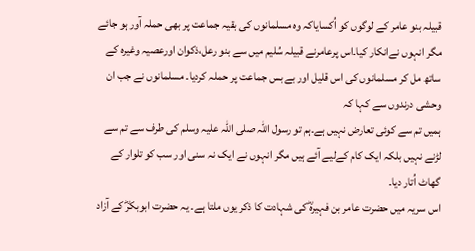قبیلہ بنو عامر کے لوگوں کو اُکسایاکہ وہ مسلمانوں کی بقیہ جماعت پر بھی حملہ آور ہو جائے مگر انہوں نےانکار کیا۔اس پرعامرنے قبیلہ سُلیم میں سے بنو رعل،ذکوان اورعصیہ وغیرہ کے ساتھ مل کر مسلمانوں کی اس قلیل اور بے بس جماعت پر حملہ کردیا۔ مسلمانوں نے جب ان وحشی درندوں سے کہا کہ
ہمیں تم سے کوئی تعارض نہیں ہے۔ہم تو رسول اللہ صلی اللہ علیہ وسلم کی طرف سے تم سے لڑنے نہیں بلکہ ایک کام کےلیے آئے ہیں مگر انہوں نے ایک نہ سنی اور سب کو تلوار کے گھاٹ اُتار دیا۔
اس سریہ میں حضرت عامر بن فہیرہؓ کی شہادت کا ذکر یوں ملتا ہے۔ یہ حضرت ابوبکرؓ کے آزاد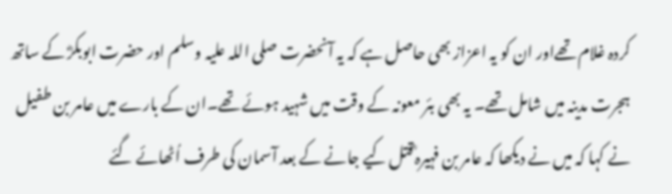کردہ غلام تھےاور ان کو یہ اعزاز بھی حاصل ہے کہ یہ آنحضرت صلی اللہ علیہ وسلم اور حضرت ابوبکرؓ کے ساتھ ہجرت مدینہ میں شامل تھے۔ یہ بھی بئر معونہ کے وقت میں شہید ہوئے تھے۔ان کے بارے میں عامر بن طفیل نے کہا کہ میں نے دیکھا کہ عامر بن فہیرہ ؓقتل کیے جانے کے بعد آسمان کی طرف اُٹھائے گئے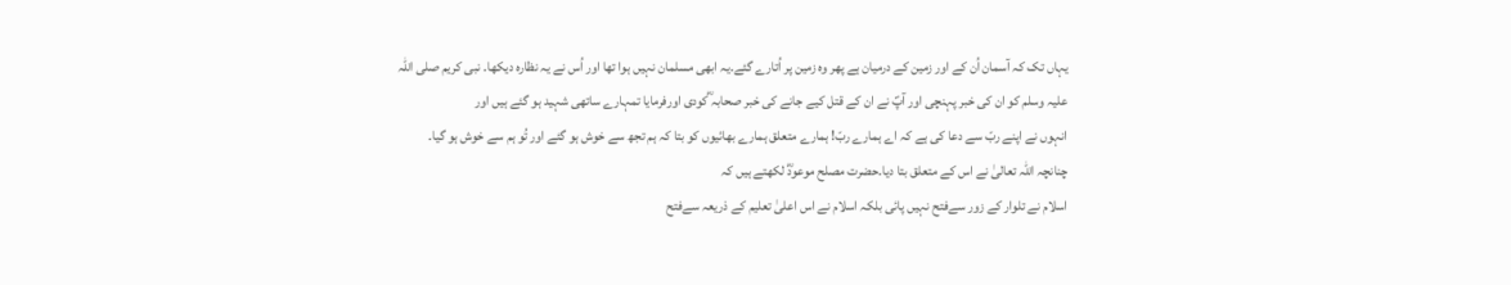یہاں تک کہ آسمان اُن کے اور زمین کے درمیان ہے پھر وہ زمین پر اُتارے گئے۔یہ ابھی مسلمان نہیں ہوا تھا اور اُس نے یہ نظارہ دیکھا۔ نبی کریم صلی اللہ علیہ وسلم کو ان کی خبر پہنچی اور آپؐ نے ان کے قتل کیے جانے کی خبر صحابہ ؓکودی اورفرمایا تمہارے ساتھی شہید ہو گئے ہیں اور
انہوں نے اپنے ربّ سے دعا کی ہے کہ اے ہمارے ربّ! ہمارے متعلق ہمارے بھائیوں کو بتا کہ ہم تجھ سے خوش ہو گئے اور تُو ہم سے خوش ہو گیا۔
چنانچہ اللہ تعالیٰ نے اس کے متعلق بتا دیا۔حضرت مصلح موعودؓ لکھتے ہیں کہ
اسلام نے تلوار کے زور سےفتح نہیں پائی بلکہ اسلام نے اس اعلیٰ تعلیم کے ذریعہ سےفتح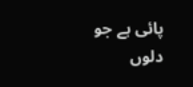پائی ہے جو دلوں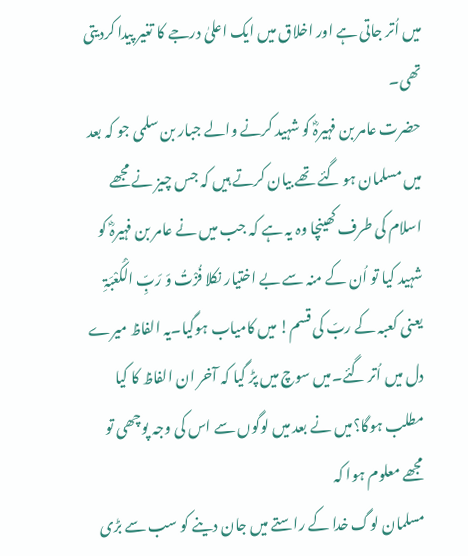میں اُتر جاتی ہے اور اخلاق میں ایک اعلیٰ درجے کا تغیر پیدا کردیتی تھی۔
حضرت عامر بن فہیرہؓ کو شہید کرنے والے جبار بن سلمی جو کہ بعد میں مسلمان ہو گئے تھے بیان کرتے ہیں کہ جس چیز نے مجھے اسلام کی طرف کھینچا وہ یہ ہے کہ جب میں نے عامر بن فہیرہؓ کو شہید کیا تو اُن کے منہ سے بے اختیار نکلا فُزْتُ وَ رَبِّ الْکَعْبَۃِ یعنی کعبہ کے ربّ کی قسم! میں کامیاب ہوگیا۔یہ الفاظ میرے دل میں اُتر گئے۔میں سوچ میں پڑ گیا کہ آخر ان الفاظ کا کیا مطلب ہوگا؟میں نے بعد میں لوگوں سے اس کی وجہ پوچھی تو مجھے معلوم ہوا کہ
مسلمان لوگ خدا کے راستے میں جان دینے کو سب سے بڑی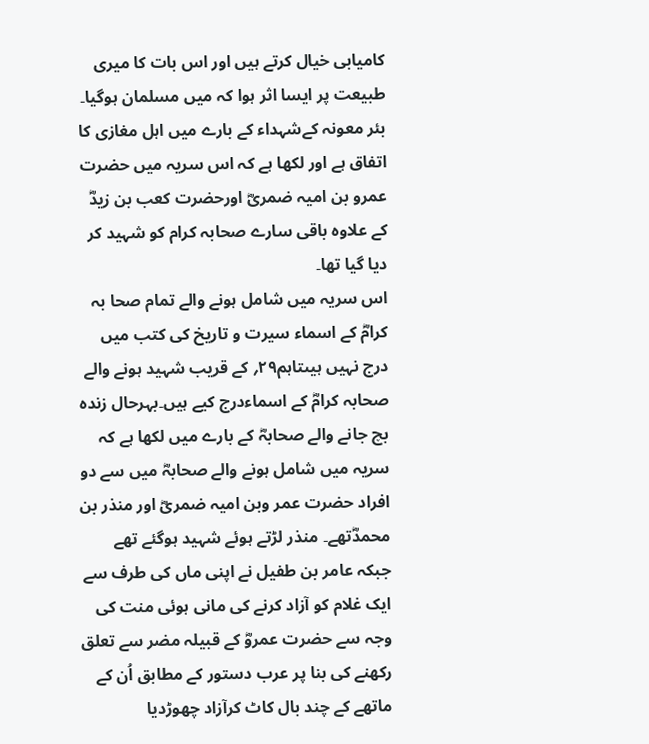کامیابی خیال کرتے ہیں اور اس بات کا میری طبیعت پر ایسا اثر ہوا کہ میں مسلمان ہوگیا۔
بئر معونہ کےشہداء کے بارے میں اہل مغازی کا اتفاق ہے اور لکھا ہے کہ اس سریہ میں حضرت عمرو بن امیہ ضمریؓ اورحضرت کعب بن زیدؓ کے علاوہ باقی سارے صحابہ کرام کو شہید کر دیا گیا تھا۔
اس سریہ میں شامل ہونے والے تمام صحا بہ کرامؓ کے اسماء سیرت و تاریخ کی کتب میں درج نہیں ہیںتاہم۲۹؍ کے قریب شہید ہونے والے صحابہ کرامؓ کے اسماءدرج کیے ہیں۔بہرحال زندہ بچ جانے والے صحابہؓ کے بارے میں لکھا ہے کہ سریہ میں شامل ہونے والے صحابہؓ میں سے دو افراد حضرت عمر وبن امیہ ضمریؓ اور منذر بن محمدؓتھے۔ منذر لڑتے ہوئے شہید ہوگئے تھے جبکہ عامر بن طفیل نے اپنی ماں کی طرف سے ایک غلام کو آزاد کرنے کی مانی ہوئی منت کی وجہ سے حضرت عمروؓ کے قبیلہ مضر سے تعلق رکھنے کی بنا پر عرب دستور کے مطابق اُن کے ماتھے کے چند بال کاٹ کرآزاد چھوڑدیا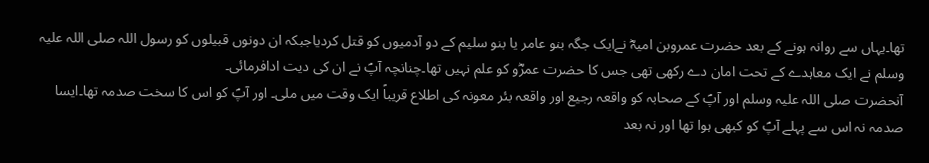تھا۔یہاں سے روانہ ہونے کے بعد حضرت عمروبن امیہؓ نےایک جگہ بنو عامر یا بنو سلیم کے دو آدمیوں کو قتل کردیاجبکہ ان دونوں قبیلوں کو رسول اللہ صلی اللہ علیہ وسلم نے ایک معاہدے کے تحت امان دے رکھی تھی جس کا حضرت عمرؓو کو علم نہیں تھا۔چنانچہ آپؐ نے ان کی دیت ادافرمائی۔
آنحضرت صلی اللہ علیہ وسلم اور آپؐ کے صحابہ کو واقعہ رجیع اور واقعہ بئر معونہ کی اطلاع قریباً ایک وقت میں ملی۔ اور آپؐ کو اس کا سخت صدمہ تھا۔ایسا صدمہ نہ اس سے پہلے آپؐ کو کبھی ہوا تھا اور نہ بعد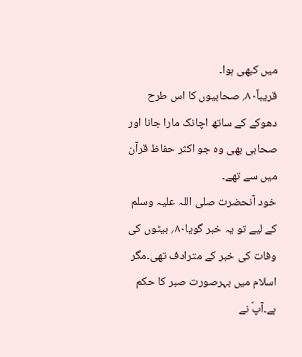میں کبھی ہوا۔
قریباً۸۰؍ صحابیوں کا اس طرح دھوکے کے ساتھ اچانک مارا جانا اور صحابی بھی وہ جو اکثر حفاظ قرآن میں سے تھے۔
خود آنحضرت صلی اللہ علیہ وسلم کے لیے تو یہ خبر گویا۸۰؍ بیٹوں کی وفات کی خبر کے مترادف تھی۔مگر اسلام میں بہرصورت صبر کا حکم ہے۔آپؐ نے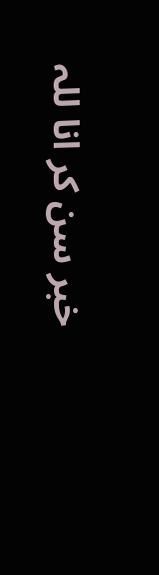خبر سن کر انا للہ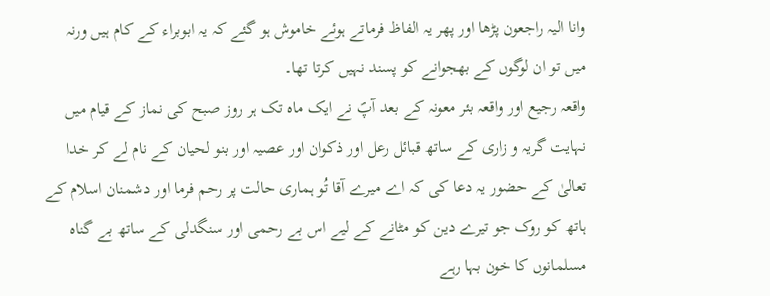وانا الیہ راجعون پڑھا اور پھر یہ الفاظ فرماتے ہوئے خاموش ہو گئے کہ یہ ابوبراء کے کام ہیں ورنہ میں تو ان لوگوں کے بھجوانے کو پسند نہیں کرتا تھا۔
واقعہ رجیع اور واقعہ بئر معونہ کے بعد آپؐ نے ایک ماہ تک ہر روز صبح کی نماز کے قیام میں نہایت گریہ و زاری کے ساتھ قبائل رعل اور ذکوان اور عصیہ اور بنو لحیان کے نام لے کر خدا تعالیٰ کے حضور یہ دعا کی کہ اے میرے آقا تُو ہماری حالت پر رحم فرما اور دشمنان اسلام کے ہاتھ کو روک جو تیرے دین کو مٹانے کے لیے اس بے رحمی اور سنگدلی کے ساتھ بے گناہ مسلمانوں کا خون بہا رہے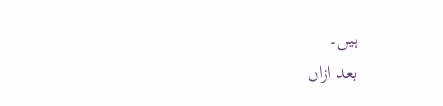ہیں۔
بعد ازاں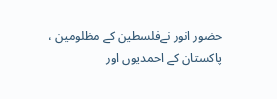حضور انور نےفلسطین کے مظلومین ، پاکستان کے احمدیوں اور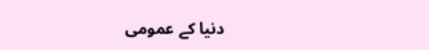دنیا کے عمومی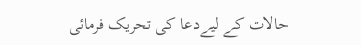حالات کے لیےدعا کی تحریک فرمائی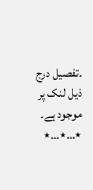۔تفصیل درج ذیل لنک پر موجود ہے۔
٭…٭…٭